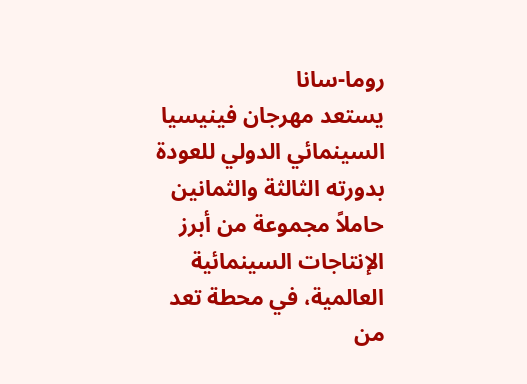روما-سانا
يستعد مهرجان فينيسيا السينمائي الدولي للعودة بدورته الثالثة والثمانين حاملاً مجموعة من أبرز الإنتاجات السينمائية العالمية، في محطة تعد من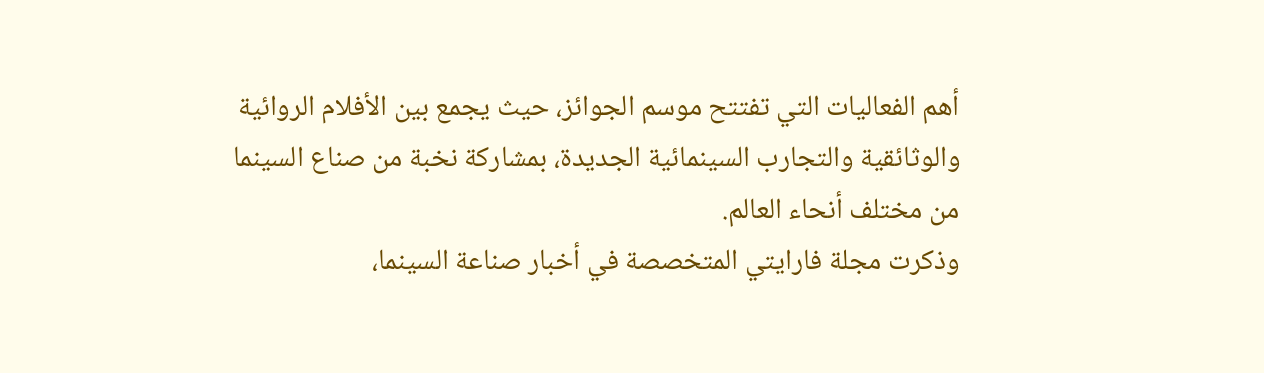أهم الفعاليات التي تفتتح موسم الجوائز، حيث يجمع بين الأفلام الروائية والوثائقية والتجارب السينمائية الجديدة، بمشاركة نخبة من صناع السينما من مختلف أنحاء العالم.
وذكرت مجلة فارايتي المتخصصة في أخبار صناعة السينما،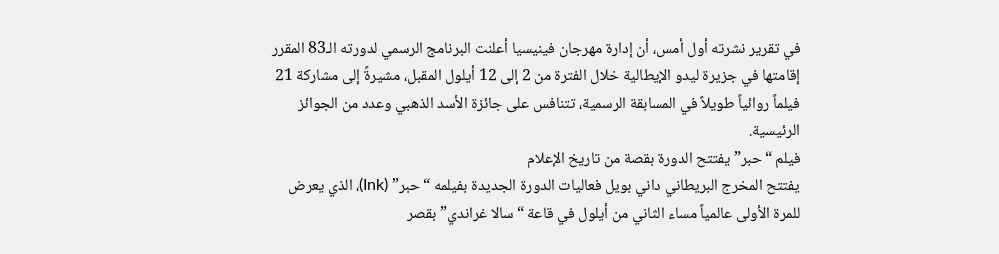في تقرير نشرته أول أمس، أن إدارة مهرجان فينيسيا أعلنت البرنامج الرسمي لدورته الـ83 المقرر إقامتها في جزيرة ليدو الإيطالية خلال الفترة من 2 إلى 12 أيلول المقبل، مشيرةً إلى مشاركة 21 فيلماً روائياً طويلاً في المسابقة الرسمية، تتنافس على جائزة الأسد الذهبي وعدد من الجوائز الرئيسية.
فيلم “حبر” يفتتح الدورة بقصة من تاريخ الإعلام
يفتتح المخرج البريطاني داني بويل فعاليات الدورة الجديدة بفيلمه “حبر” (Ink)، الذي يعرض للمرة الأولى عالمياً مساء الثاني من أيلول في قاعة “سالا غراندي” بقصر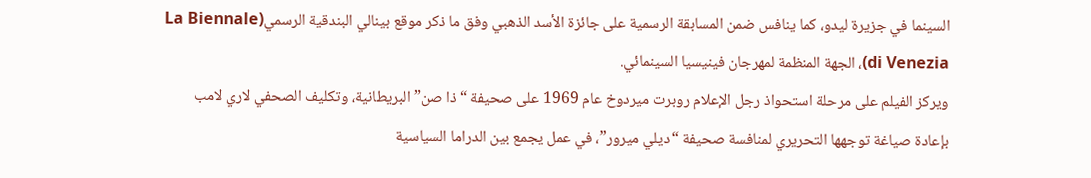السينما في جزيرة ليدو، كما ينافس ضمن المسابقة الرسمية على جائزة الأسد الذهبي وفق ما ذكر موقع بينالي البندقية الرسمي(La Biennale di Venezia)، الجهة المنظمة لمهرجان فينيسيا السينمائي.
ويركز الفيلم على مرحلة استحواذ رجل الإعلام روبرت ميردوخ عام 1969 على صحيفة “ذا صن” البريطانية، وتكليف الصحفي لاري لامب بإعادة صياغة توجهها التحريري لمنافسة صحيفة “ديلي ميرور”، في عمل يجمع بين الدراما السياسية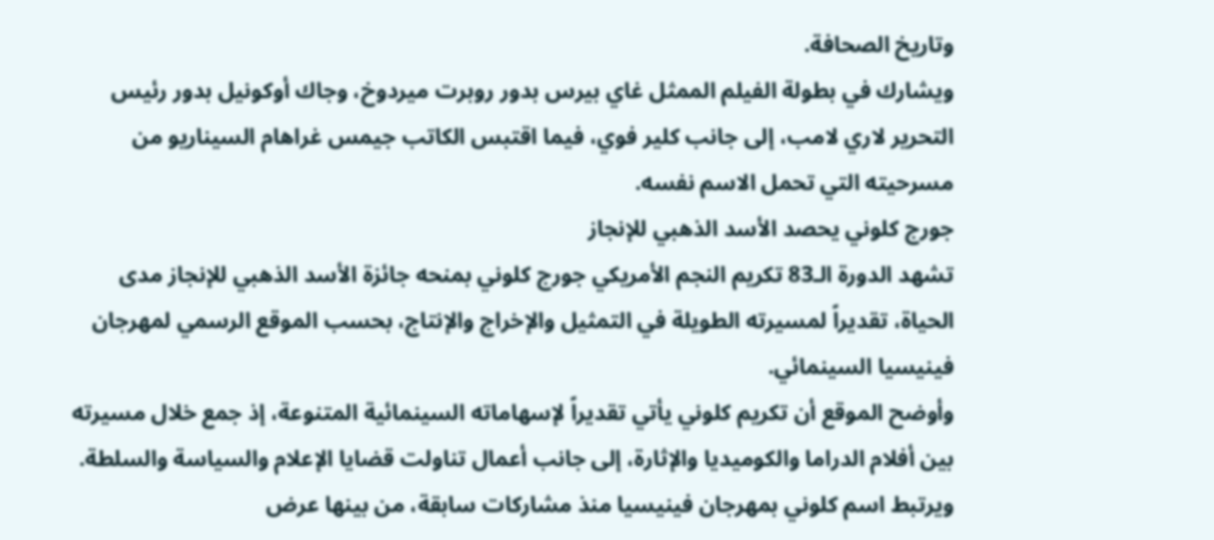وتاريخ الصحافة.
ويشارك في بطولة الفيلم الممثل غاي بيرس بدور روبرت ميردوخ، وجاك أوكونيل بدور رئيس التحرير لاري لامب، إلى جانب كلير فوي، فيما اقتبس الكاتب جيمس غراهام السيناريو من مسرحيته التي تحمل الاسم نفسه.
جورج كلوني يحصد الأسد الذهبي للإنجاز
تشهد الدورة الـ83 تكريم النجم الأمريكي جورج كلوني بمنحه جائزة الأسد الذهبي للإنجاز مدى الحياة، تقديراً لمسيرته الطويلة في التمثيل والإخراج والإنتاج، بحسب الموقع الرسمي لمهرجان فينيسيا السينمائي.
وأوضح الموقع أن تكريم كلوني يأتي تقديراً لإسهاماته السينمائية المتنوعة، إذ جمع خلال مسيرته بين أفلام الدراما والكوميديا والإثارة، إلى جانب أعمال تناولت قضايا الإعلام والسياسة والسلطة.
ويرتبط اسم كلوني بمهرجان فينيسيا منذ مشاركات سابقة، من بينها عرض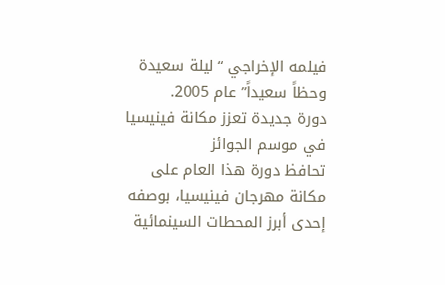فيلمه الإخراجي “ليلة سعيدة وحظاً سعيداً” عام 2005.
دورة جديدة تعزز مكانة فينيسيا في موسم الجوائز
تحافظ دورة هذا العام على مكانة مهرجان فينيسيا، بوصفه إحدى أبرز المحطات السينمائية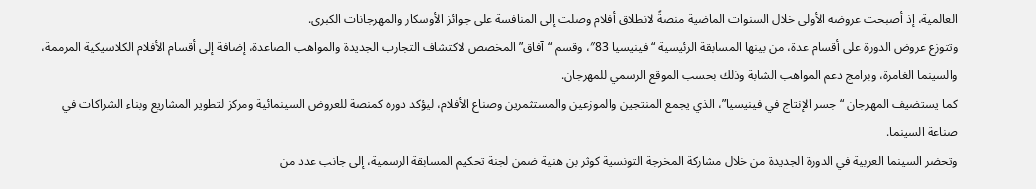العالمية، إذ أصبحت عروضه الأولى خلال السنوات الماضية منصةً لانطلاق أفلام وصلت إلى المنافسة على جوائز الأوسكار والمهرجانات الكبرى.
وتتوزع عروض الدورة على أقسام عدة، من بينها المسابقة الرئيسية “فينيسيا 83″، وقسم “آفاق” المخصص لاكتشاف التجارب الجديدة والمواهب الصاعدة، إضافة إلى أقسام الأفلام الكلاسيكية المرممة، والسينما الغامرة، وبرامج دعم المواهب الشابة وذلك بحسب الموقع الرسمي للمهرجان.
كما يستضيف المهرجان “جسر الإنتاج في فينيسيا”، الذي يجمع المنتجين والموزعين والمستثمرين وصناع الأفلام، ليؤكد دوره كمنصة للعروض السينمائية ومركز لتطوير المشاريع وبناء الشراكات في صناعة السينما.
وتحضر السينما العربية في الدورة الجديدة من خلال مشاركة المخرجة التونسية كوثر بن هنية ضمن لجنة تحكيم المسابقة الرسمية، إلى جانب عدد من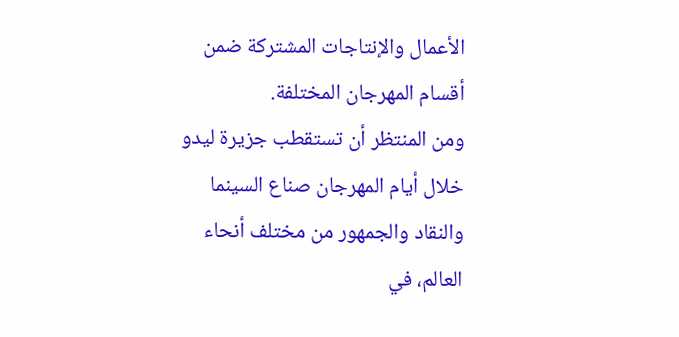الأعمال والإنتاجات المشتركة ضمن أقسام المهرجان المختلفة.
ومن المنتظر أن تستقطب جزيرة ليدو خلال أيام المهرجان صناع السينما والنقاد والجمهور من مختلف أنحاء العالم، في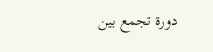دورة تجمع بين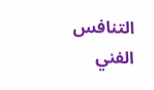التنافس الفني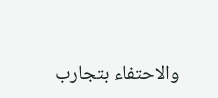والاحتفاء بتجارب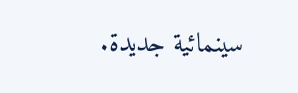سينمائية جديدة.